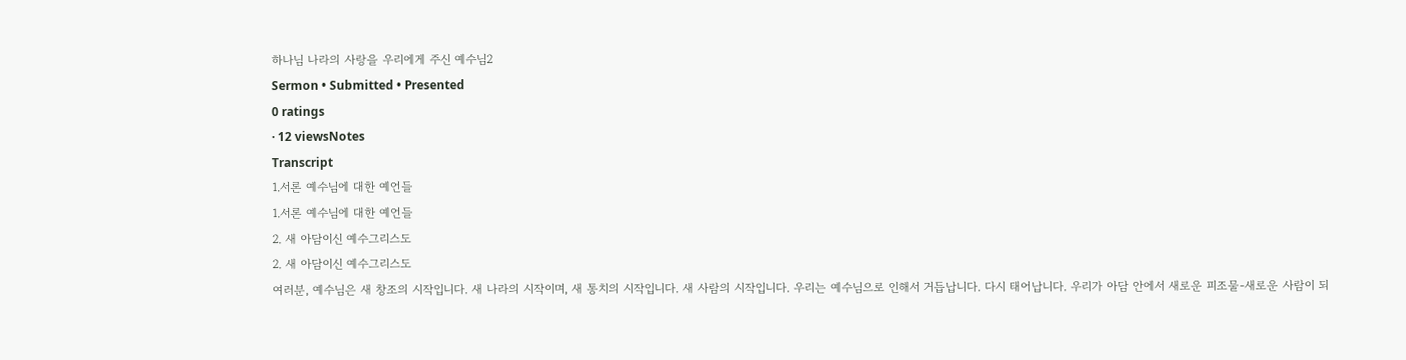하나님 나라의 사랑을 우리에게 주신 예수님2
Sermon • Submitted • Presented
0 ratings
· 12 viewsNotes
Transcript
1.서론 예수님에 대한 예언들
1.서론 예수님에 대한 예언들
2. 새 아담이신 예수그리스도
2. 새 아담이신 예수그리스도
여러분, 예수님은 새 창조의 시작입니다. 새 나라의 시작이며, 새 통치의 시작입니다. 새 사람의 시작입니다. 우리는 예수님으로 인해서 거듭납니다. 다시 태어납니다. 우리가 아담 안에서 새로운 피조물-새로운 사람이 되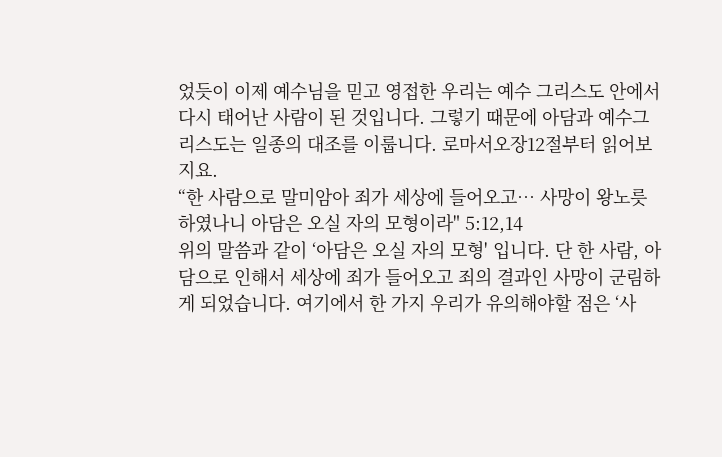었듯이 이제 예수님을 믿고 영접한 우리는 예수 그리스도 안에서 다시 태어난 사람이 된 것입니다. 그렇기 때문에 아담과 예수그리스도는 일종의 대조를 이룹니다. 로마서오장12절부터 읽어보지요.
“한 사람으로 말미암아 죄가 세상에 들어오고… 사망이 왕노릇 하였나니 아담은 오실 자의 모형이라" 5:12,14
위의 말씀과 같이 ‘아담은 오실 자의 모형' 입니다. 단 한 사람, 아담으로 인해서 세상에 죄가 들어오고 죄의 결과인 사망이 군림하게 되었습니다. 여기에서 한 가지 우리가 유의해야할 점은 ‘사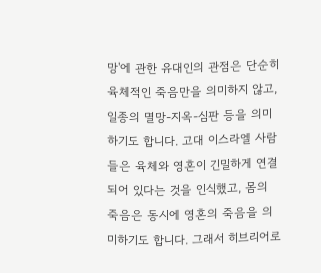망'에 관한 유대인의 관점은 단순히 육체적인 죽음만을 의미하지 않고, 일종의 멸망-지옥-심판 등을 의미하기도 합니다. 고대 이스라엘 사람들은 육체와 영혼이 긴밀하게 연결되어 있다는 것을 인식했고, 몸의 죽음은 동시에 영혼의 죽음을 의미하기도 합니다. 그래서 히브리어로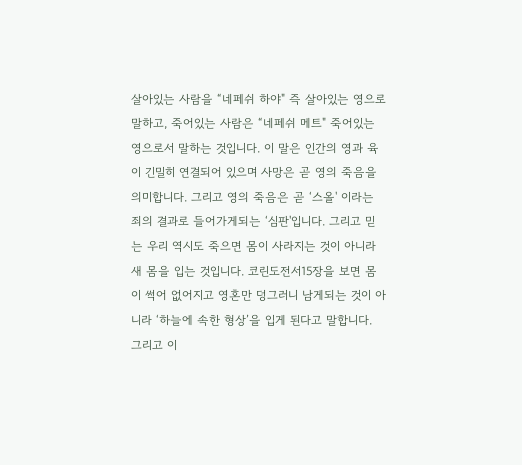살아있는 사람을 “네페쉬 하야" 즉 살아있는 영으로 말하고, 죽어있는 사람은 “네페쉬 메트" 죽어있는 영으로서 말하는 것입니다. 이 말은 인간의 영과 육이 긴밀히 연결되어 있으며 사망은 곧 영의 죽음을 의미합니다. 그리고 영의 죽음은 곧 ‘스올' 이라는 죄의 결과로 들어가게되는 ‘심판'입니다. 그리고 믿는 우리 역시도 죽으면 몸이 사라지는 것이 아니라 새 몸을 입는 것입니다. 코린도전서15장을 보면 몸이 썩어 없어지고 영혼만 덩그러니 남게되는 것이 아니라 ‘하늘에 속한 형상’을 입게 된다고 말합니다. 그리고 이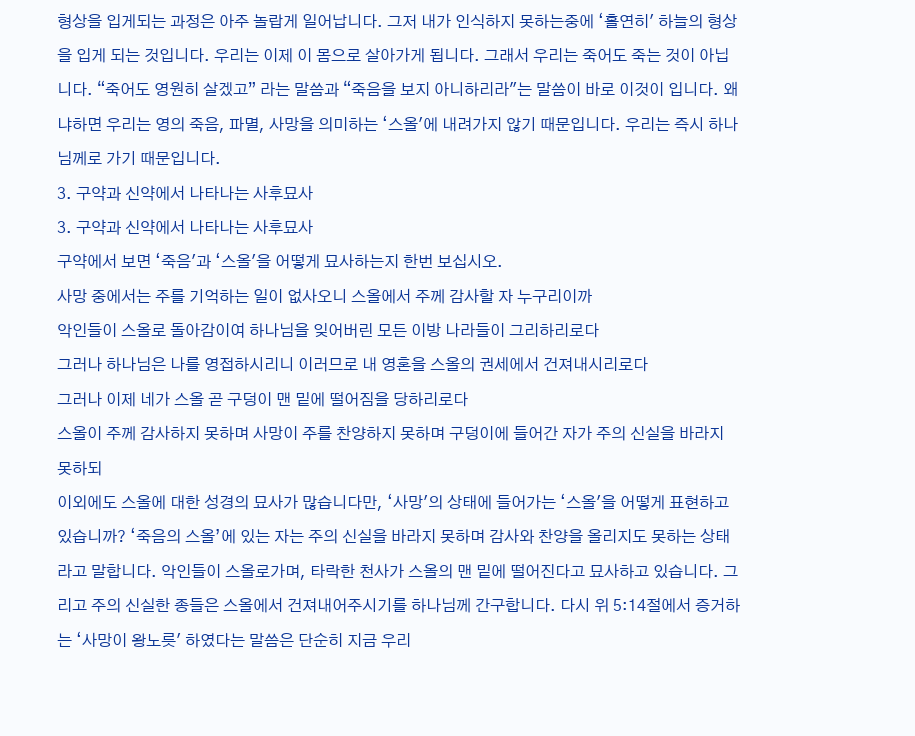형상을 입게되는 과정은 아주 놀랍게 일어납니다. 그저 내가 인식하지 못하는중에 ‘홀연히' 하늘의 형상을 입게 되는 것입니다. 우리는 이제 이 몸으로 살아가게 됩니다. 그래서 우리는 죽어도 죽는 것이 아닙니다. “죽어도 영원히 살겠고” 라는 말씀과 “죽음을 보지 아니하리라"는 말씀이 바로 이것이 입니다. 왜냐하면 우리는 영의 죽음, 파멸, 사망을 의미하는 ‘스올'에 내려가지 않기 때문입니다. 우리는 즉시 하나님께로 가기 때문입니다.
3. 구약과 신약에서 나타나는 사후묘사
3. 구약과 신약에서 나타나는 사후묘사
구약에서 보면 ‘죽음'과 ‘스올'을 어떻게 묘사하는지 한번 보십시오.
사망 중에서는 주를 기억하는 일이 없사오니 스올에서 주께 감사할 자 누구리이까
악인들이 스올로 돌아감이여 하나님을 잊어버린 모든 이방 나라들이 그리하리로다
그러나 하나님은 나를 영접하시리니 이러므로 내 영혼을 스올의 권세에서 건져내시리로다
그러나 이제 네가 스올 곧 구덩이 맨 밑에 떨어짐을 당하리로다
스올이 주께 감사하지 못하며 사망이 주를 찬양하지 못하며 구덩이에 들어간 자가 주의 신실을 바라지 못하되
이외에도 스올에 대한 성경의 묘사가 많습니다만, ‘사망'의 상태에 들어가는 ‘스올'을 어떻게 표현하고 있습니까? ‘죽음의 스올’에 있는 자는 주의 신실을 바라지 못하며 감사와 찬양을 올리지도 못하는 상태라고 말합니다. 악인들이 스올로가며, 타락한 천사가 스올의 맨 밑에 떨어진다고 묘사하고 있습니다. 그리고 주의 신실한 종들은 스올에서 건져내어주시기를 하나님께 간구합니다. 다시 위 5:14절에서 증거하는 ‘사망이 왕노릇' 하였다는 말씀은 단순히 지금 우리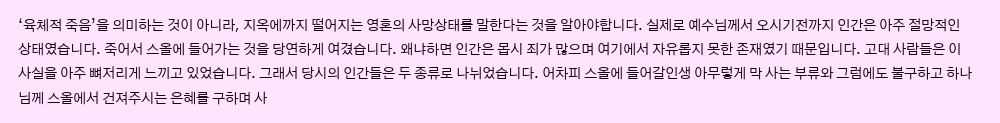‘육체적 죽음’을 의미하는 것이 아니라, 지옥에까지 떨어지는 영혼의 사망상태를 말한다는 것을 알아야합니다. 실제로 예수님께서 오시기전까지 인간은 아주 절망적인 상태였습니다. 죽어서 스올에 들어가는 것을 당연하게 여겼습니다. 왜냐하면 인간은 몹시 죄가 많으며 여기에서 자유롭지 못한 존재였기 때문입니다. 고대 사람들은 이 사실을 아주 뼈저리게 느끼고 있었습니다. 그래서 당시의 인간들은 두 종류로 나뉘었습니다. 어차피 스올에 들어갈인생 아무렇게 막 사는 부류와 그럼에도 불구하고 하나님께 스올에서 건져주시는 은혜를 구하며 사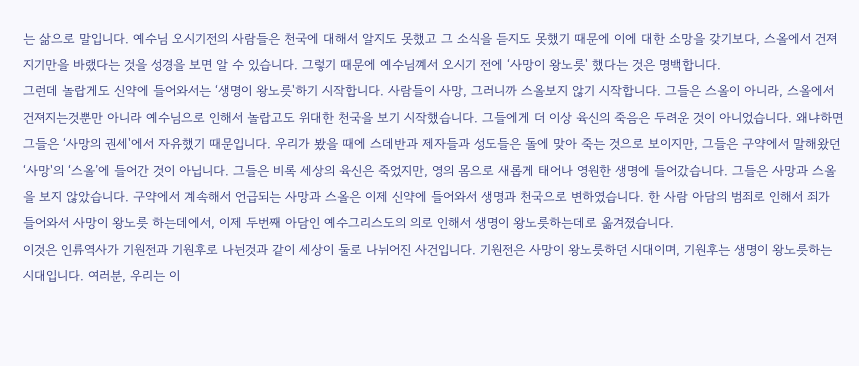는 삶으로 말입니다. 예수님 오시기전의 사람들은 천국에 대해서 알지도 못했고 그 소식을 듣지도 못했기 때문에 이에 대한 소망을 갖기보다, 스올에서 건져지기만을 바랬다는 것을 성경을 보면 알 수 있습니다. 그렇기 때문에 예수님꼐서 오시기 전에 ‘사망이 왕노릇' 했다는 것은 명백합니다.
그런데 놀랍게도 신약에 들어와서는 ‘생명이 왕노릇'하기 시작합니다. 사람들이 사망, 그러니까 스올보지 않기 시작합니다. 그들은 스올이 아니라, 스올에서 건져지는것뿐만 아니라 예수님으로 인해서 놀랍고도 위대한 천국을 보기 시작했습니다. 그들에게 더 이상 육신의 죽음은 두려운 것이 아니었습니다. 왜냐하면 그들은 ‘사망의 권세'에서 자유했기 때문입니다. 우리가 봤을 때에 스데반과 제자들과 성도들은 돌에 맞아 죽는 것으로 보이지만, 그들은 구약에서 말해왔던 ‘사망'의 ‘스올’에 들어간 것이 아닙니다. 그들은 비록 세상의 육신은 죽었지만, 영의 몸으로 새롭게 태어나 영원한 생명에 들어갔습니다. 그들은 사망과 스올을 보지 않았습니다. 구약에서 계속해서 언급되는 사망과 스올은 이제 신약에 들어와서 생명과 천국으로 변하였습니다. 한 사람 아담의 범죄로 인해서 죄가 들어와서 사망이 왕노릇 하는데에서, 이제 두번째 아담인 예수그리스도의 의로 인해서 생명이 왕노릇하는데로 옮겨졌습니다.
이것은 인류역사가 기원전과 기원후로 나뉜것과 같이 세상이 둘로 나뉘어진 사건입니다. 기원전은 사망이 왕노릇하던 시대이며, 기원후는 생명이 왕노릇하는 시대입니다. 여러분, 우리는 이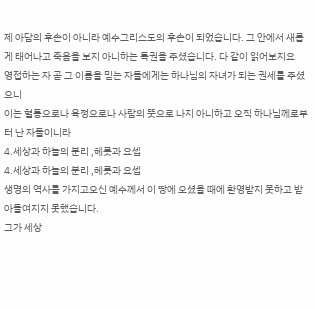제 아담의 후손이 아니라 예수그리스도의 후손이 되었습니다. 그 안에서 새롭게 태어나고 죽음을 보지 아니하는 특권을 주셨습니다. 다 같이 읽어보지요
영접하는 자 곧 그 이름을 믿는 자들에게는 하나님의 자녀가 되는 권세를 주셨으니
이는 혈통으로나 육정으로나 사람의 뜻으로 나지 아니하고 오직 하나님께로부터 난 자들이니라
4.세상과 하늘의 분리 ,헤롯과 요셉
4.세상과 하늘의 분리 ,헤롯과 요셉
생명의 역사를 가지고오신 예수께서 이 땅에 오셨을 때에 환영받지 못하고 받아들여지지 못했습니다.
그가 세상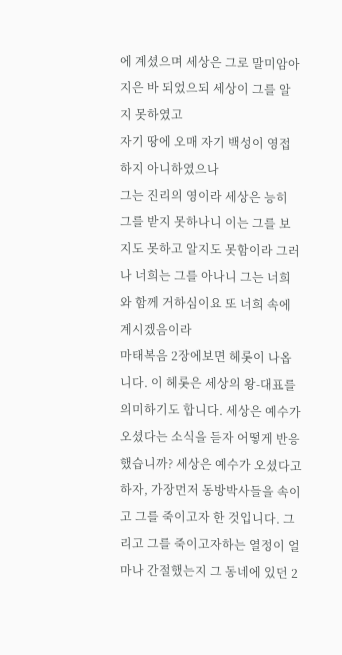에 계셨으며 세상은 그로 말미암아 지은 바 되었으되 세상이 그를 알지 못하였고
자기 땅에 오매 자기 백성이 영접하지 아니하였으나
그는 진리의 영이라 세상은 능히 그를 받지 못하나니 이는 그를 보지도 못하고 알지도 못함이라 그러나 너희는 그를 아나니 그는 너희와 함께 거하심이요 또 너희 속에 계시겠음이라
마태복음 2장에보면 헤롯이 나옵니다. 이 헤롯은 세상의 왕-대표를 의미하기도 합니다. 세상은 예수가 오셨다는 소식을 듣자 어떻게 반응했습니까? 세상은 예수가 오셨다고하자, 가장먼저 동방박사들을 속이고 그를 죽이고자 한 것입니다. 그리고 그를 죽이고자하는 열정이 얼마나 간절했는지 그 동네에 있던 2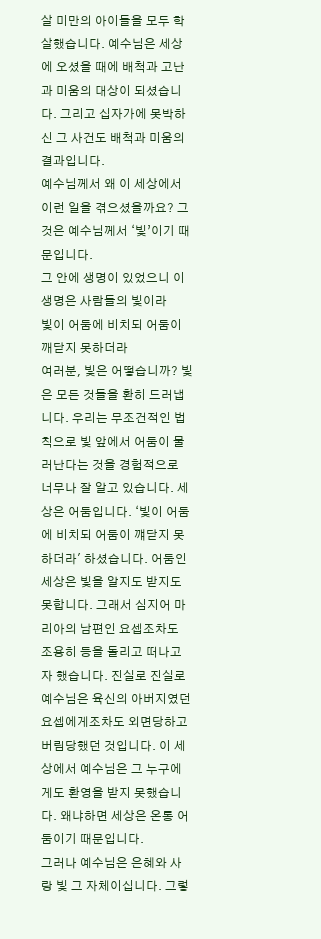살 미만의 아이들을 모두 학살했습니다. 예수님은 세상에 오셨을 때에 배척과 고난과 미움의 대상이 되셨습니다. 그리고 십자가에 못박하신 그 사건도 배척과 미움의 결과입니다.
예수님께서 왜 이 세상에서 이런 일을 겪으셨을까요? 그것은 예수님께서 ‘빛’이기 때문입니다.
그 안에 생명이 있었으니 이 생명은 사람들의 빛이라
빛이 어둠에 비치되 어둠이 깨닫지 못하더라
여러분, 빛은 어떻습니까? 빛은 모든 것들을 환히 드러냅니다. 우리는 무조건적인 법칙으로 빛 앞에서 어둠이 물러난다는 것을 경험적으로 너무나 잘 알고 있습니다. 세상은 어둠입니다. ‘빛이 어둠에 비치되 어둠이 꺠닫지 못하더라' 하셨습니다. 어둠인 세상은 빛을 알지도 받지도 못합니다. 그래서 심지어 마리아의 남편인 요셉조차도 조용히 등을 돌리고 떠나고자 했습니다. 진실로 진실로 예수님은 육신의 아버지였던 요셉에게조차도 외면당하고 버림당했던 것입니다. 이 세상에서 예수님은 그 누구에게도 환영을 받지 못했습니다. 왜냐하면 세상은 온통 어둠이기 때문입니다.
그러나 예수님은 은혜와 사랑 빛 그 자체이십니다. 그렇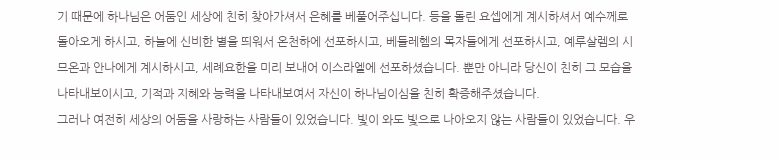기 때문에 하나님은 어둠인 세상에 친히 찾아가셔서 은혜를 베풀어주십니다. 등을 돌린 요셉에게 계시하셔서 예수께로 돌아오게 하시고, 하늘에 신비한 별을 띄워서 온천하에 선포하시고, 베들레헴의 목자들에게 선포하시고, 예루살렘의 시므온과 안나에게 계시하시고, 세례요한을 미리 보내어 이스라엘에 선포하셨습니다. 뿐만 아니라 당신이 친히 그 모습을 나타내보이시고, 기적과 지혜와 능력을 나타내보여서 자신이 하나님이심을 친히 확증해주셨습니다.
그러나 여전히 세상의 어둠을 사랑하는 사람들이 있었습니다. 빛이 와도 빛으로 나아오지 않는 사람들이 있었습니다. 우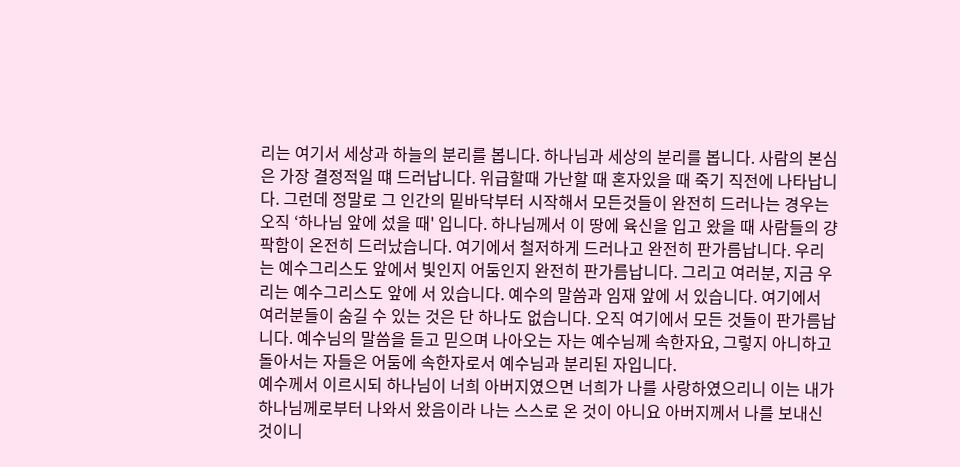리는 여기서 세상과 하늘의 분리를 봅니다. 하나님과 세상의 분리를 봅니다. 사람의 본심은 가장 결정적일 떄 드러납니다. 위급할때 가난할 때 혼자있을 때 죽기 직전에 나타납니다. 그런데 정말로 그 인간의 밑바닥부터 시작해서 모든것들이 완전히 드러나는 경우는 오직 ‘하나님 앞에 섰을 때' 입니다. 하나님께서 이 땅에 육신을 입고 왔을 때 사람들의 걍팍함이 온전히 드러났습니다. 여기에서 철저하게 드러나고 완전히 판가름납니다. 우리는 예수그리스도 앞에서 빛인지 어둠인지 완전히 판가름납니다. 그리고 여러분, 지금 우리는 예수그리스도 앞에 서 있습니다. 예수의 말씀과 임재 앞에 서 있습니다. 여기에서 여러분들이 숨길 수 있는 것은 단 하나도 없습니다. 오직 여기에서 모든 것들이 판가름납니다. 예수님의 말씀을 듣고 믿으며 나아오는 자는 예수님께 속한자요, 그렇지 아니하고 돌아서는 자들은 어둠에 속한자로서 예수님과 분리된 자입니다.
예수께서 이르시되 하나님이 너희 아버지였으면 너희가 나를 사랑하였으리니 이는 내가 하나님께로부터 나와서 왔음이라 나는 스스로 온 것이 아니요 아버지께서 나를 보내신 것이니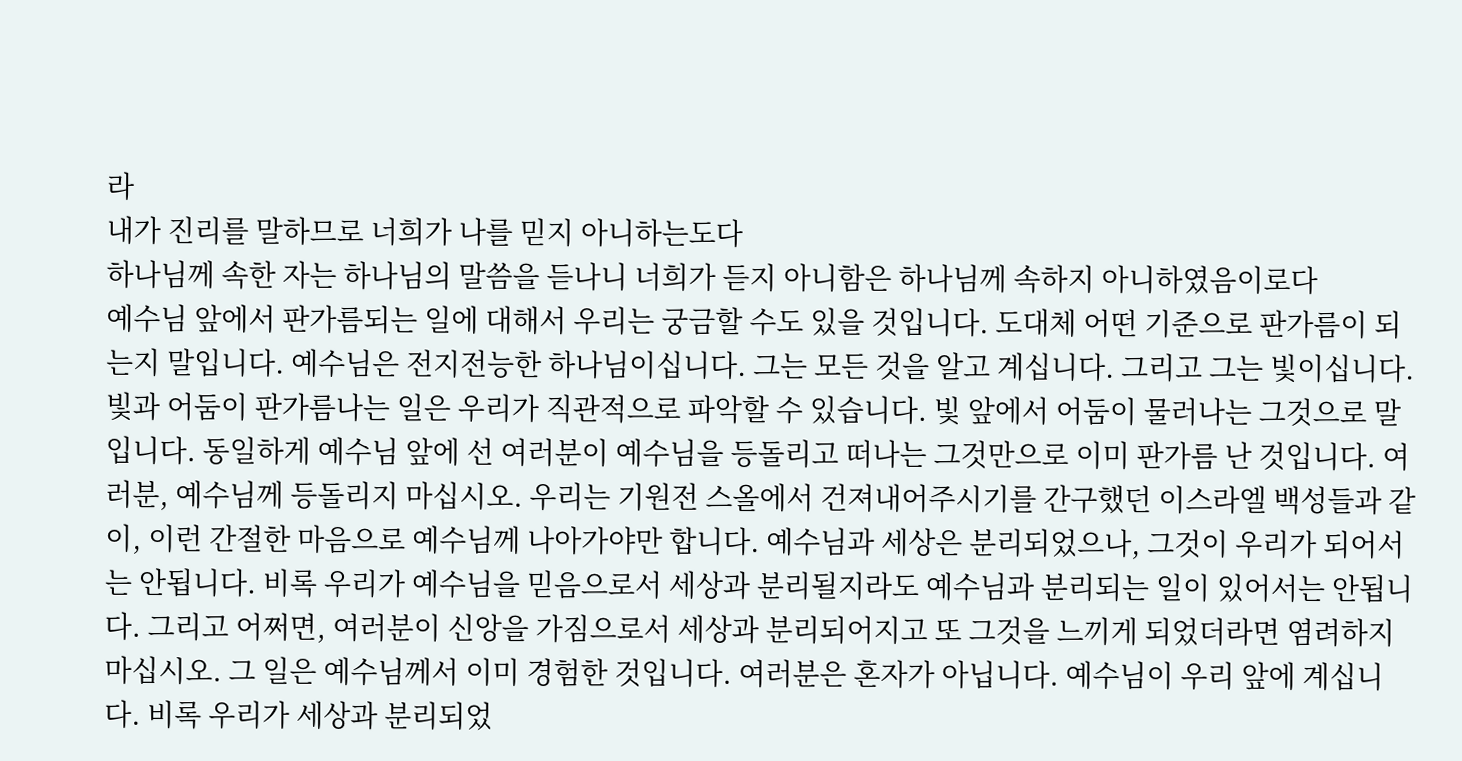라
내가 진리를 말하므로 너희가 나를 믿지 아니하는도다
하나님께 속한 자는 하나님의 말씀을 듣나니 너희가 듣지 아니함은 하나님께 속하지 아니하였음이로다
예수님 앞에서 판가름되는 일에 대해서 우리는 궁금할 수도 있을 것입니다. 도대체 어떤 기준으로 판가름이 되는지 말입니다. 예수님은 전지전능한 하나님이십니다. 그는 모든 것을 알고 계십니다. 그리고 그는 빛이십니다. 빛과 어둠이 판가름나는 일은 우리가 직관적으로 파악할 수 있습니다. 빛 앞에서 어둠이 물러나는 그것으로 말입니다. 동일하게 예수님 앞에 선 여러분이 예수님을 등돌리고 떠나는 그것만으로 이미 판가름 난 것입니다. 여러분, 예수님께 등돌리지 마십시오. 우리는 기원전 스올에서 건져내어주시기를 간구했던 이스라엘 백성들과 같이, 이런 간절한 마음으로 예수님께 나아가야만 합니다. 예수님과 세상은 분리되었으나, 그것이 우리가 되어서는 안됩니다. 비록 우리가 예수님을 믿음으로서 세상과 분리될지라도 예수님과 분리되는 일이 있어서는 안됩니다. 그리고 어쩌면, 여러분이 신앙을 가짐으로서 세상과 분리되어지고 또 그것을 느끼게 되었더라면 염려하지 마십시오. 그 일은 예수님께서 이미 경험한 것입니다. 여러분은 혼자가 아닙니다. 예수님이 우리 앞에 계십니다. 비록 우리가 세상과 분리되었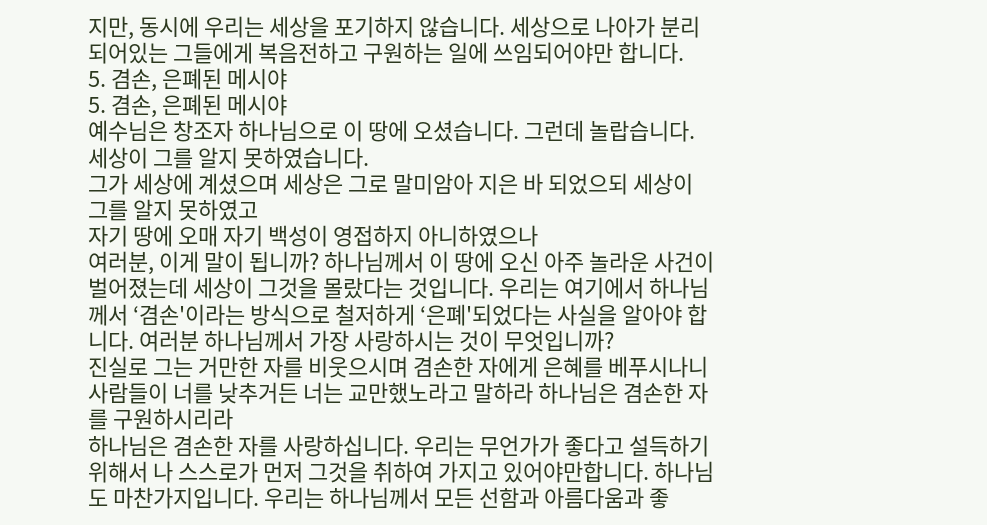지만, 동시에 우리는 세상을 포기하지 않습니다. 세상으로 나아가 분리되어있는 그들에게 복음전하고 구원하는 일에 쓰임되어야만 합니다.
5. 겸손, 은폐된 메시야
5. 겸손, 은폐된 메시야
예수님은 창조자 하나님으로 이 땅에 오셨습니다. 그런데 놀랍습니다. 세상이 그를 알지 못하였습니다.
그가 세상에 계셨으며 세상은 그로 말미암아 지은 바 되었으되 세상이 그를 알지 못하였고
자기 땅에 오매 자기 백성이 영접하지 아니하였으나
여러분, 이게 말이 됩니까? 하나님께서 이 땅에 오신 아주 놀라운 사건이 벌어졌는데 세상이 그것을 몰랐다는 것입니다. 우리는 여기에서 하나님께서 ‘겸손'이라는 방식으로 철저하게 ‘은폐'되었다는 사실을 알아야 합니다. 여러분 하나님께서 가장 사랑하시는 것이 무엇입니까?
진실로 그는 거만한 자를 비웃으시며 겸손한 자에게 은혜를 베푸시나니
사람들이 너를 낮추거든 너는 교만했노라고 말하라 하나님은 겸손한 자를 구원하시리라
하나님은 겸손한 자를 사랑하십니다. 우리는 무언가가 좋다고 설득하기 위해서 나 스스로가 먼저 그것을 취하여 가지고 있어야만합니다. 하나님도 마찬가지입니다. 우리는 하나님께서 모든 선함과 아름다움과 좋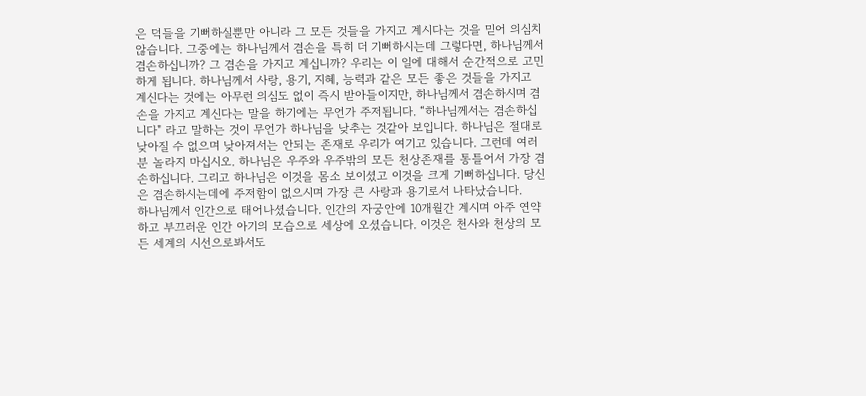은 덕들을 기뻐하실뿐만 아니라 그 모든 것들을 가지고 계시다는 것을 믿어 의심치 않습니다. 그중에는 하나님께서 겸손을 특히 더 기뻐하시는데 그렇다면, 하나님께서 겸손하십니까? 그 겸손을 가지고 계십니까? 우리는 이 일에 대해서 순간적으로 고민하게 됩니다. 하나님께서 사랑, 용기, 지혜, 능력과 같은 모든 좋은 것들을 가지고 계신다는 것에는 아무런 의심도 없이 즉시 받아들이지만, 하나님께서 겸손하시며 겸손을 가지고 계신다는 말을 하기에는 무언가 주저됩니다. “하나님께서는 겸손하십니다" 라고 말하는 것이 무언가 하나님을 낮추는 것같아 보입니다. 하나님은 절대로 낮아질 수 없으며 낮아져서는 안되는 존재로 우리가 여기고 있습니다. 그런데 여러분 놀라지 마십시오. 하나님은 우주와 우주밖의 모든 천상존재를 통틀어서 가장 겸손하십니다. 그리고 하나님은 이것을 몸소 보이셨고 이것을 크게 기뻐하십니다. 당신은 겸손하시는데에 주저함이 없으시며 가장 큰 사랑과 용기로서 나타났습니다.
하나님께서 인간으로 태어나셨습니다. 인간의 자궁안에 10개월간 계시며 아주 연약하고 부끄러운 인간 아기의 모습으로 세상에 오셨습니다. 이것은 천사와 천상의 모든 세계의 시선으로봐서도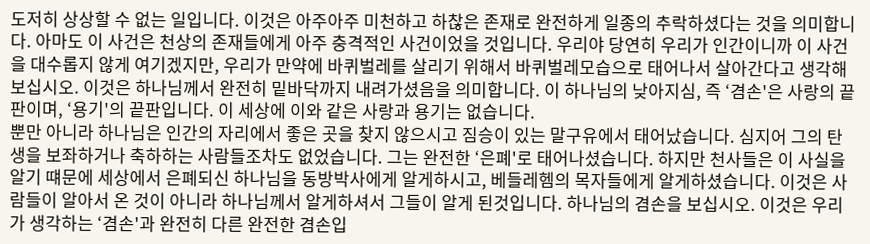도저히 상상할 수 없는 일입니다. 이것은 아주아주 미천하고 하찮은 존재로 완전하게 일종의 추락하셨다는 것을 의미합니다. 아마도 이 사건은 천상의 존재들에게 아주 충격적인 사건이었을 것입니다. 우리야 당연히 우리가 인간이니까 이 사건을 대수롭지 않게 여기겠지만, 우리가 만약에 바퀴벌레를 살리기 위해서 바퀴벌레모습으로 태어나서 살아간다고 생각해보십시오. 이것은 하나님께서 완전히 밑바닥까지 내려가셨음을 의미합니다. 이 하나님의 낮아지심, 즉 ‘겸손'은 사랑의 끝판이며, ‘용기'의 끝판입니다. 이 세상에 이와 같은 사랑과 용기는 없습니다.
뿐만 아니라 하나님은 인간의 자리에서 좋은 곳을 찾지 않으시고 짐승이 있는 말구유에서 태어났습니다. 심지어 그의 탄생을 보좌하거나 축하하는 사람들조차도 없었습니다. 그는 완전한 ‘은폐'로 태어나셨습니다. 하지만 천사들은 이 사실을 알기 떄문에 세상에서 은폐되신 하나님을 동방박사에게 알게하시고, 베들레헴의 목자들에게 알게하셨습니다. 이것은 사람들이 알아서 온 것이 아니라 하나님께서 알게하셔서 그들이 알게 된것입니다. 하나님의 겸손을 보십시오. 이것은 우리가 생각하는 ‘겸손'과 완전히 다른 완전한 겸손입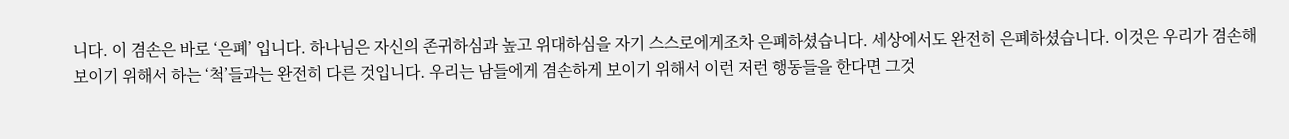니다. 이 겸손은 바로 ‘은폐’ 입니다. 하나님은 자신의 존귀하심과 높고 위대하심을 자기 스스로에게조차 은폐하셨습니다. 세상에서도 완전히 은폐하셨습니다. 이것은 우리가 겸손해보이기 위해서 하는 ‘척’들과는 완전히 다른 것입니다. 우리는 남들에게 겸손하게 보이기 위해서 이런 저런 행동들을 한다면 그것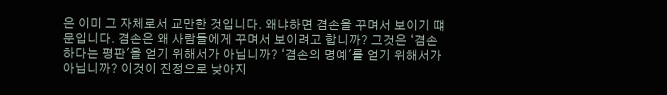은 이미 그 자체로서 교만한 것입니다. 왜냐하면 겸손을 꾸며서 보이기 떄문입니다. 겸손은 왜 사람들에게 꾸며서 보이려고 합니까? 그것은 ‘겸손하다는 평판'을 얻기 위해서가 아닙니까? ‘겸손의 명예'를 얻기 위해서가 아닙니까? 이것이 진정으로 낮아지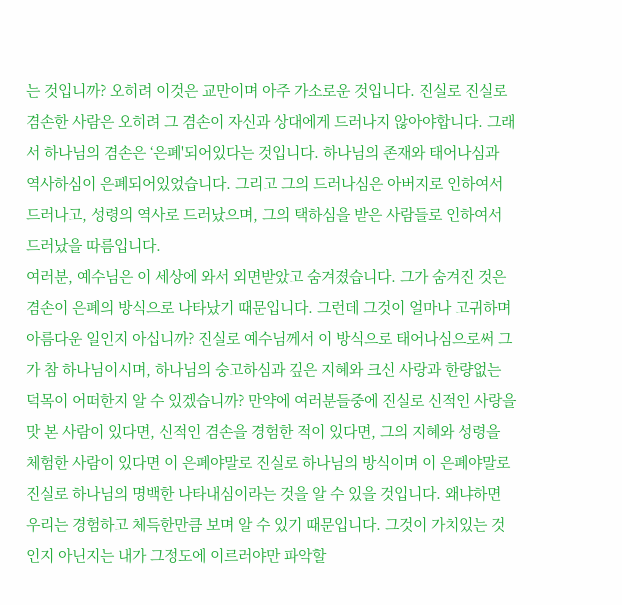는 것입니까? 오히려 이것은 교만이며 아주 가소로운 것입니다. 진실로 진실로 겸손한 사람은 오히려 그 겸손이 자신과 상대에게 드러나지 않아야합니다. 그래서 하나님의 겸손은 ‘은폐'되어있다는 것입니다. 하나님의 존재와 태어나심과 역사하심이 은폐되어있었습니다. 그리고 그의 드러나심은 아버지로 인하여서 드러나고, 성령의 역사로 드러났으며, 그의 택하심을 받은 사람들로 인하여서 드러났을 따름입니다.
여러분, 예수님은 이 세상에 와서 외면받았고 숨겨졌습니다. 그가 숨겨진 것은 겸손이 은폐의 방식으로 나타났기 때문입니다. 그런데 그것이 얼마나 고귀하며 아름다운 일인지 아십니까? 진실로 예수님께서 이 방식으로 태어나심으로써 그가 참 하나님이시며, 하나님의 숭고하심과 깊은 지혜와 크신 사랑과 한량없는 덕목이 어떠한지 알 수 있겠습니까? 만약에 여러분들중에 진실로 신적인 사랑을 맛 본 사람이 있다면, 신적인 겸손을 경험한 적이 있다면, 그의 지혜와 성령을 체험한 사람이 있다면 이 은폐야말로 진실로 하나님의 방식이며 이 은폐야말로 진실로 하나님의 명백한 나타내심이라는 것을 알 수 있을 것입니다. 왜냐하면 우리는 경험하고 체득한만큼 보며 알 수 있기 때문입니다. 그것이 가치있는 것인지 아닌지는 내가 그정도에 이르러야만 파악할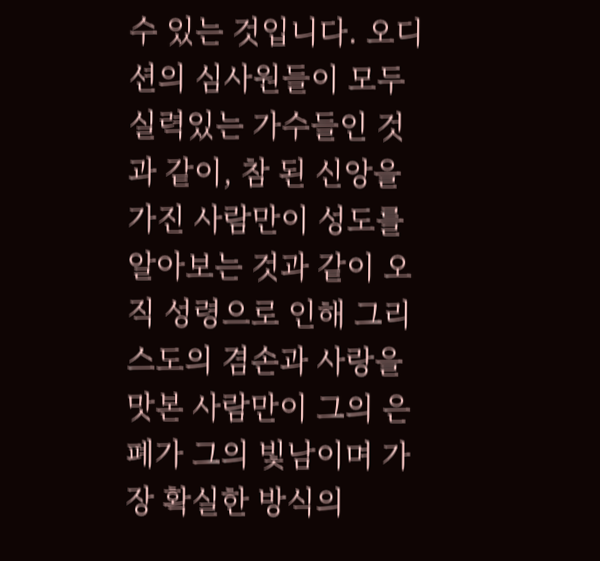수 있는 것입니다. 오디션의 심사원들이 모두 실력있는 가수들인 것과 같이, 참 된 신앙을 가진 사람만이 성도를 알아보는 것과 같이 오직 성령으로 인해 그리스도의 겸손과 사랑을 맛본 사람만이 그의 은폐가 그의 빛남이며 가장 확실한 방식의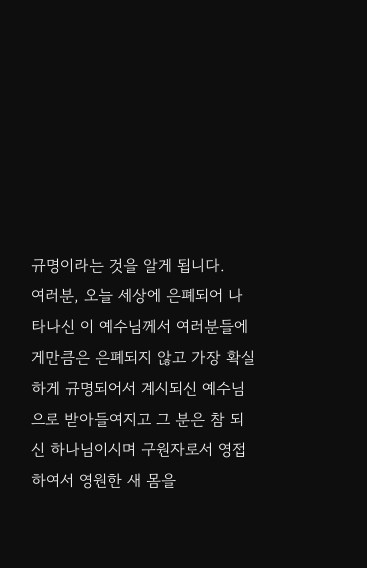규명이라는 것을 알게 됩니다.
여러분, 오늘 세상에 은폐되어 나타나신 이 예수님께서 여러분들에게만큼은 은폐되지 않고 가장 확실하게 규명되어서 계시되신 예수님으로 받아들여지고 그 분은 참 되신 하나님이시며 구원자로서 영접하여서 영원한 새 몸을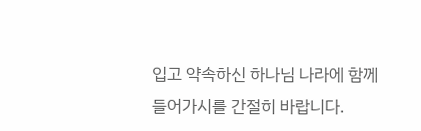입고 약속하신 하나님 나라에 함께 들어가시를 간절히 바랍니다.